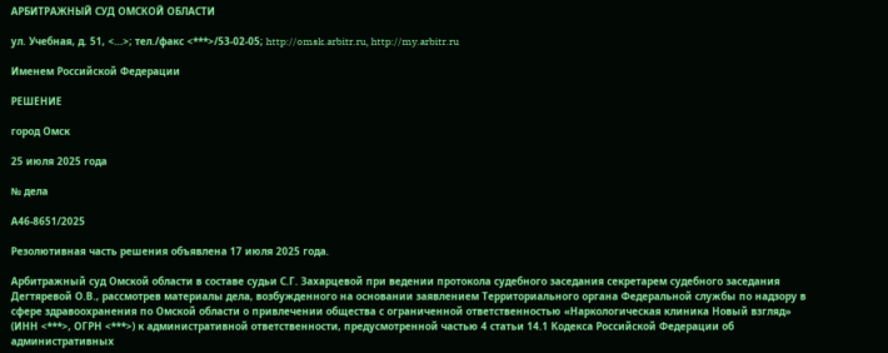АРБИТРАЖНЫЙ СУД ОМСКОЙ ОБЛАСТИ

ул. Учебная, д. 51, <...>; тел./факс <***>/53-02-05; http://omsk.arbitr.ru, http://my.arbitr.ru

Именем Российской Федерации

РЕШЕНИЕ

город Омск

25 июля 2025 года

№ дела

А46-8651/2025

Резолютивная часть решения объявлена 17 июля 2025 года.

Арбитражный суд Омской области в составе cудьи С.Г. Захарцевой при ведении протокола судебного заседания секретарем судебного заседания Дегтяревой О.В., рассмотрев материалы дела, возбужденного на основании заявлением Территориального органа Федеральной службы по надзору в сфере здравоохранения по Омской области о привлечении общества с ограниченной ответственностью «Наркологическая клиника Новый взгляд» (ИНН <***>, ОГРН <***>) к административной ответственности, предусмотренной частью 4 статьи 14.1 Кодекса Российской Федерации об административных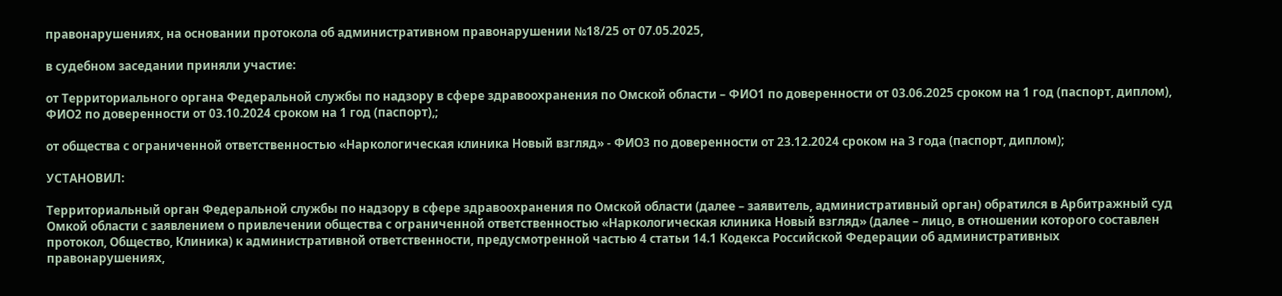правонарушениях, на основании протокола об административном правонарушении №18/25 от 07.05.2025,

в судебном заседании приняли участие:

от Территориального органа Федеральной службы по надзору в сфере здравоохранения по Омской области – ФИО1 по доверенности от 03.06.2025 сроком на 1 год (паспорт, диплом), ФИО2 по доверенности от 03.10.2024 сроком на 1 год (паспорт),;

от общества с ограниченной ответственностью «Наркологическая клиника Новый взгляд» - ФИО3 по доверенности от 23.12.2024 сроком на 3 года (паспорт, диплом);

УСТАНОВИЛ:

Территориальный орган Федеральной службы по надзору в сфере здравоохранения по Омской области (далее – заявитель, административный орган) обратился в Арбитражный суд Омкой области с заявлением о привлечении общества с ограниченной ответственностью «Наркологическая клиника Новый взгляд» (далее – лицо, в отношении которого составлен протокол, Общество, Клиника) к административной ответственности, предусмотренной частью 4 статьи 14.1 Кодекса Российской Федерации об административных правонарушениях,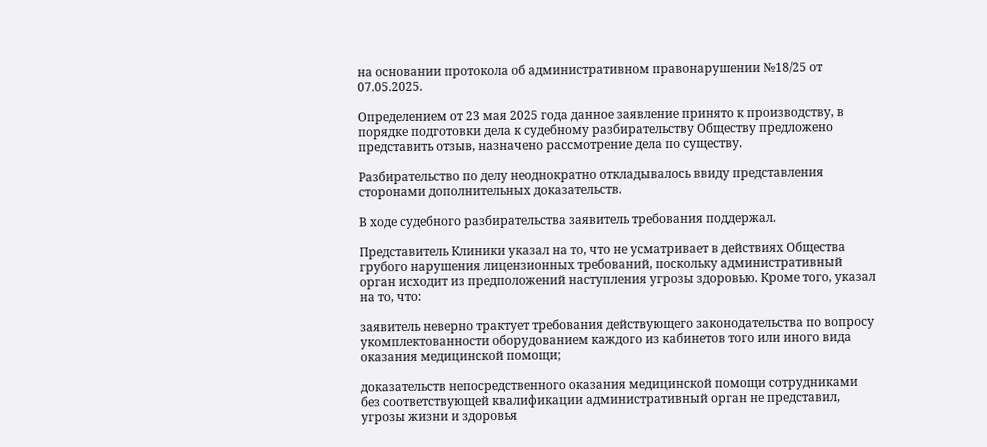на основании протокола об административном правонарушении №18/25 от 07.05.2025.

Определением от 23 мая 2025 года данное заявление принято к производству, в порядке подготовки дела к судебному разбирательству Обществу предложено представить отзыв, назначено рассмотрение дела по существу.

Разбирательство по делу неоднократно откладывалось ввиду представления сторонами дополнительных доказательств.

В ходе судебного разбирательства заявитель требования поддержал.

Представитель Клиники указал на то, что не усматривает в действиях Общества грубого нарушения лицензионных требований, поскольку административный орган исходит из предположений наступления угрозы здоровью. Кроме того, указал на то, что:

заявитель неверно трактует требования действующего законодательства по вопросу укомплектованности оборудованием каждого из кабинетов того или иного вида оказания медицинской помощи;

доказательств непосредственного оказания медицинской помощи сотрудниками без соответствующей квалификации административный орган не представил, угрозы жизни и здоровья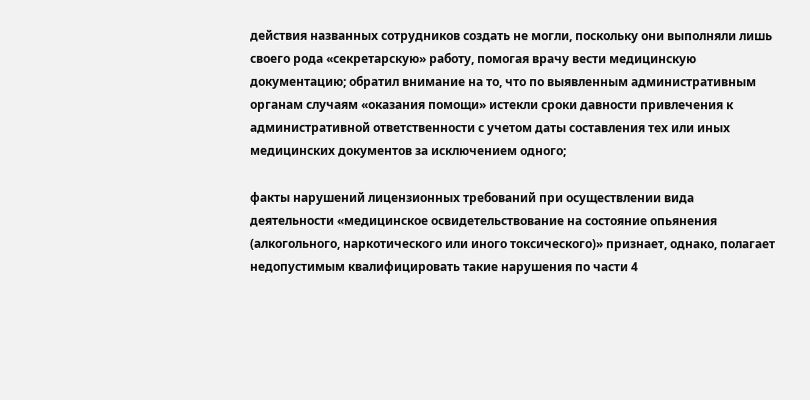действия названных сотрудников создать не могли, поскольку они выполняли лишь своего рода «секретарскую» работу, помогая врачу вести медицинскую документацию; обратил внимание на то, что по выявленным административным органам случаям «оказания помощи» истекли сроки давности привлечения к административной ответственности с учетом даты составления тех или иных медицинских документов за исключением одного;

факты нарушений лицензионных требований при осуществлении вида деятельности «медицинское освидетельствование на состояние опьянения (алкогольного, наркотического или иного токсического)» признает, однако, полагает недопустимым квалифицировать такие нарушения по части 4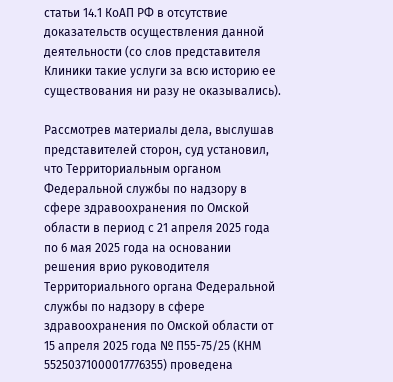статьи 14.1 КоАП РФ в отсутствие доказательств осуществления данной деятельности (со слов представителя Клиники такие услуги за всю историю ее существования ни разу не оказывались).

Рассмотрев материалы дела, выслушав представителей сторон, суд установил, что Территориальным органом Федеральной службы по надзору в сфере здравоохранения по Омской области в период с 21 апреля 2025 года по 6 мая 2025 года на основании решения врио руководителя Территориального органа Федеральной службы по надзору в сфере здравоохранения по Омской области от 15 апреля 2025 года № П55-75/25 (КНМ 55250371000017776355) проведена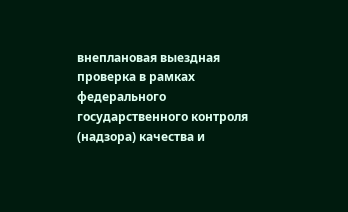внеплановая выездная проверка в рамках федерального государственного контроля (надзора) качества и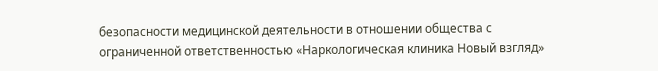безопасности медицинской деятельности в отношении общества с ограниченной ответственностью «Наркологическая клиника Новый взгляд»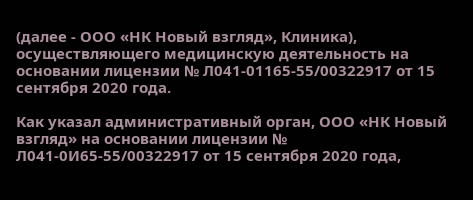(далее - ООО «НК Новый взгляд», Клиника), осуществляющего медицинскую деятельность на основании лицензии № Л041-01165-55/00322917 от 15 сентября 2020 года.

Как указал административный орган, ООО «НК Новый взгляд» на основании лицензии № Л041-0И65-55/00322917 от 15 сентября 2020 года,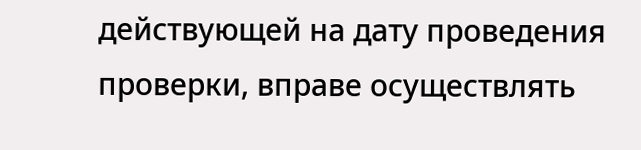действующей на дату проведения проверки, вправе осуществлять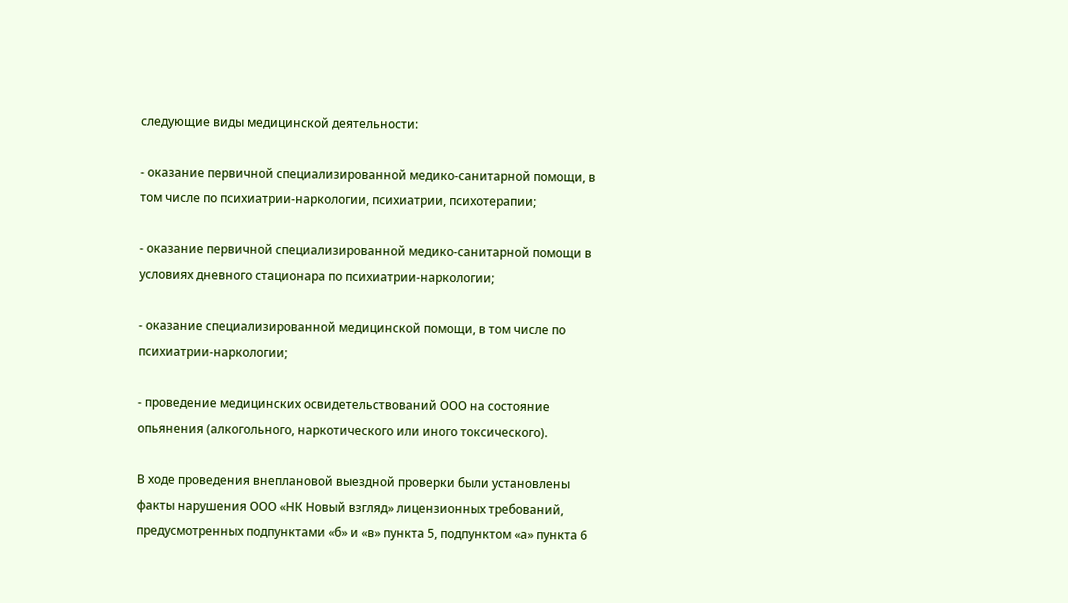следующие виды медицинской деятельности:

- оказание первичной специализированной медико-санитарной помощи, в том числе по психиатрии-наркологии, психиатрии, психотерапии;

- оказание первичной специализированной медико-санитарной помощи в условиях дневного стационара по психиатрии-наркологии;

- оказание специализированной медицинской помощи, в том числе по психиатрии-наркологии;

- проведение медицинских освидетельствований ООО на состояние опьянения (алкогольного, наркотического или иного токсического).

В ходе проведения внеплановой выездной проверки были установлены факты нарушения ООО «НК Новый взгляд» лицензионных требований, предусмотренных подпунктами «б» и «в» пункта 5, подпунктом «а» пункта 6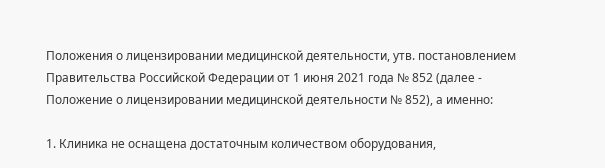Положения о лицензировании медицинской деятельности, утв. постановлением Правительства Российской Федерации от 1 июня 2021 года № 852 (далее - Положение о лицензировании медицинской деятельности № 852), а именно:

1. Клиника не оснащена достаточным количеством оборудования,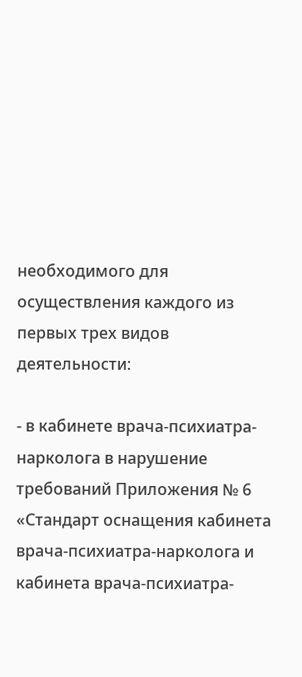необходимого для осуществления каждого из первых трех видов деятельности:

- в кабинете врача-психиатра-нарколога в нарушение требований Приложения № 6 «Стандарт оснащения кабинета врача-психиатра-нарколога и кабинета врача-психиатра-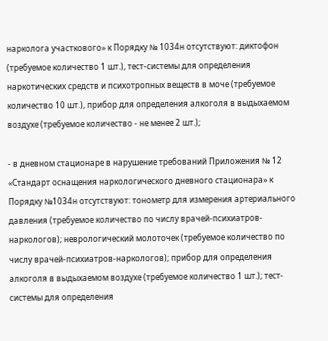нарколога участкового» к Порядку № 1034н отсутствуют: диктофон (требуемое количество 1 шт.), тест-системы для определения наркотических средств и психотропных веществ в моче (требуемое количество 10 шт.), прибор для определения алкоголя в выдыхаемом воздухе (требуемое количество - не менее 2 шт.);

- в дневном стационаре в нарушение требований Приложения № 12 «Стандарт оснащения наркологического дневного стационара» к Порядку №1034н отсутствуют: тонометр для измерения артериального давления (требуемое количество по числу врачей-психиатров-наркологов); неврологический молоточек (требуемое количество по числу врачей-психиатров-наркологов); прибор для определения алкоголя в выдыхаемом воздухе (требуемое количество 1 шт.); тест-системы для определения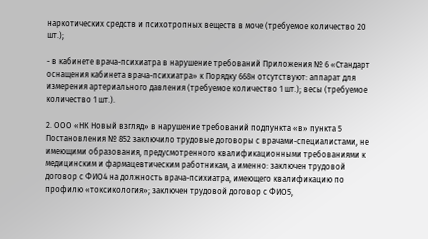наркотических средств и психотропных веществ в моче (требуемое количество 20 шт.);

- в кабинете врача-психиатра в нарушение требований Приложения № 6 «Стандарт оснащения кабинета врача-психиатра» к Порядку 668н отсутствуют: аппарат для измерения артериального давления (требуемое количество 1 шт.); весы (требуемое количество 1 шт.).

2. ООО «НК Новый взгляд» в нарушение требований подпункта «в» пункта 5 Постановления № 852 заключило трудовые договоры с врачами-специалистами, не имеющими образования, предусмотренного квалификационными требованиями к медицинским и фармацевтическим работникам, а именно: заключен трудовой договор с ФИО4 на должность врача-психиатра, имеющего квалификацию по профилю «токсикология»; заключен трудовой договор с ФИО5,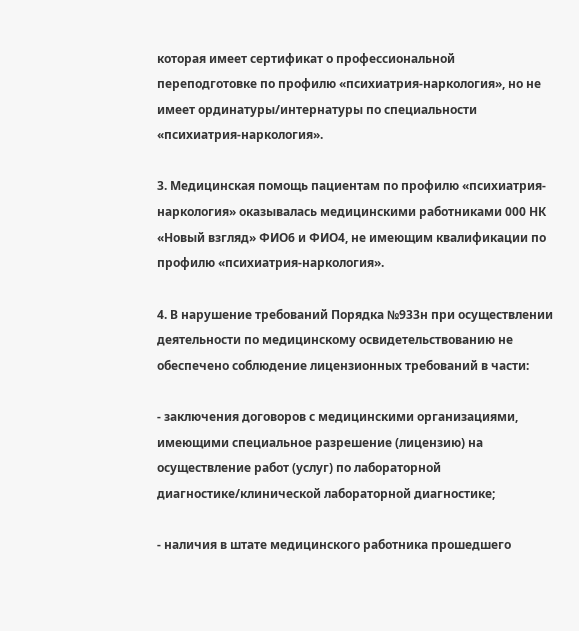которая имеет сертификат о профессиональной переподготовке по профилю «психиатрия-наркология», но не имеет ординатуры/интернатуры по специальности «психиатрия-наркология».

3. Медицинская помощь пациентам по профилю «психиатрия-наркология» оказывалась медицинскими работниками 000 НК «Новый взгляд» ФИО6 и ФИО4, не имеющим квалификации по профилю «психиатрия-наркология».

4. В нарушение требований Порядка №933н при осуществлении деятельности по медицинскому освидетельствованию не обеспечено соблюдение лицензионных требований в части:

- заключения договоров с медицинскими организациями, имеющими специальное разрешение (лицензию) на осуществление работ (услуг) по лабораторной диагностике/клинической лабораторной диагностике;

- наличия в штате медицинского работника прошедшего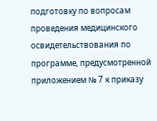подготовку по вопросам проведения медицинского освидетельствования по программе, предусмотренной приложением № 7 к приказу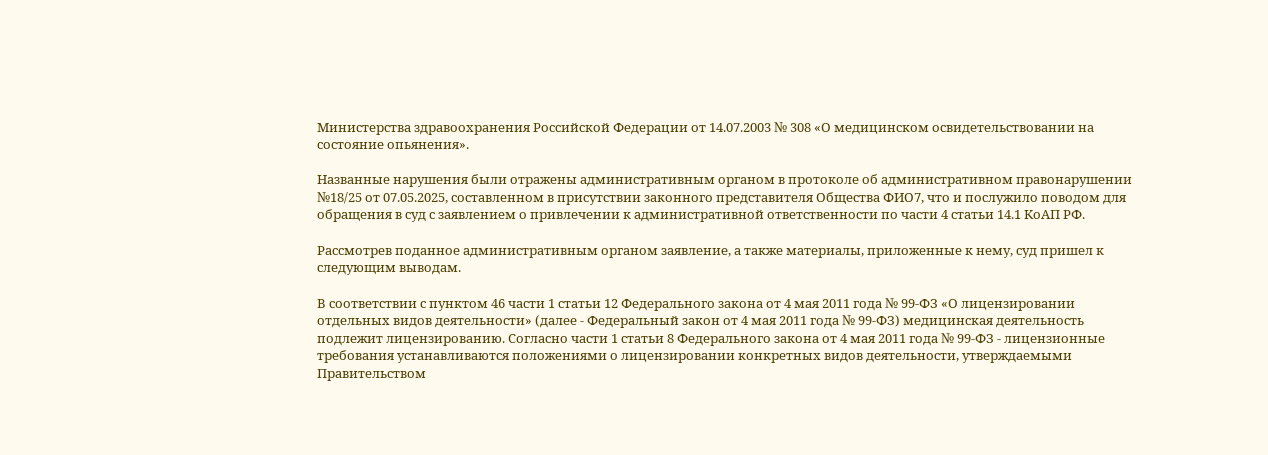Министерства здравоохранения Российской Федерации от 14.07.2003 № 308 «О медицинском освидетельствовании на состояние опьянения».

Названные нарушения были отражены административным органом в протоколе об административном правонарушении №18/25 от 07.05.2025, составленном в присутствии законного представителя Общества ФИО7, что и послужило поводом для обращения в суд с заявлением о привлечении к административной ответственности по части 4 статьи 14.1 КоАП РФ.

Рассмотрев поданное административным органом заявление, а также материалы, приложенные к нему, суд пришел к следующим выводам.

В соответствии с пунктом 46 части 1 статьи 12 Федерального закона от 4 мая 2011 года № 99-ФЗ «О лицензировании отдельных видов деятельности» (далее - Федеральный закон от 4 мая 2011 года № 99-ФЗ) медицинская деятельность подлежит лицензированию. Согласно части 1 статьи 8 Федерального закона от 4 мая 2011 года № 99-ФЗ - лицензионные требования устанавливаются положениями о лицензировании конкретных видов деятельности, утверждаемыми Правительством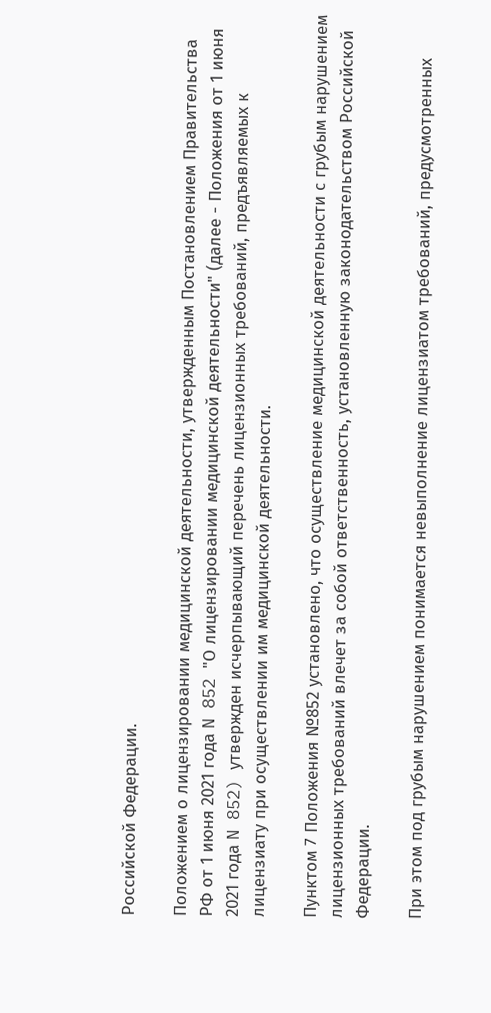Российской Федерации.

Положением о лицензировании медицинской деятельности, утвержденным Постановлением Правительства РФ от 1 июня 2021 года N 852 "О лицензировании медицинской деятельности" (далее - Положения от 1 июня 2021 года N 852) утвержден исчерпывающий перечень лицензионных требований, предъявляемых к лицензиату при осуществлении им медицинской деятельности.

Пунктом 7 Положения №852 установлено, что осуществление медицинской деятельности с грубым нарушением лицензионных требований влечет за собой ответственность, установленную законодательством Российской Федерации.

При этом под грубым нарушением понимается невыполнение лицензиатом требований, предусмотренных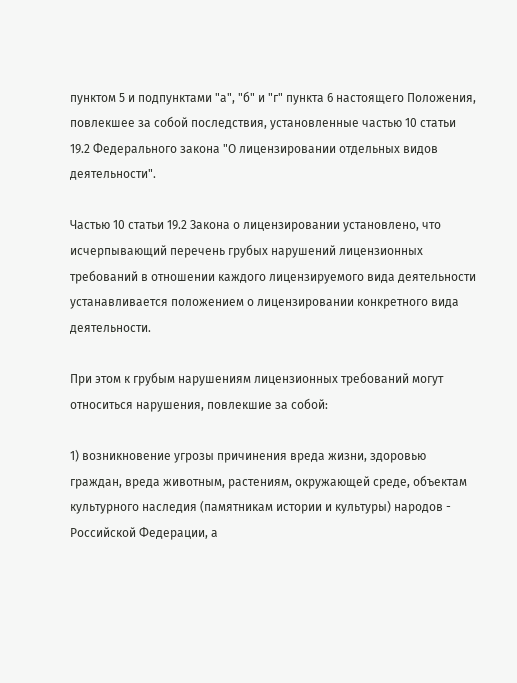пунктом 5 и подпунктами "а", "б" и "г" пункта 6 настоящего Положения, повлекшее за собой последствия, установленные частью 10 статьи 19.2 Федерального закона "О лицензировании отдельных видов деятельности".

Частью 10 статьи 19.2 Закона о лицензировании установлено, что исчерпывающий перечень грубых нарушений лицензионных требований в отношении каждого лицензируемого вида деятельности устанавливается положением о лицензировании конкретного вида деятельности.

При этом к грубым нарушениям лицензионных требований могут относиться нарушения, повлекшие за собой:

1) возникновение угрозы причинения вреда жизни, здоровью граждан, вреда животным, растениям, окружающей среде, объектам культурного наследия (памятникам истории и культуры) народов - Российской Федерации, а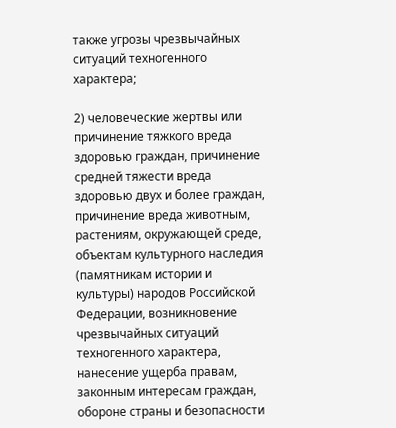также угрозы чрезвычайных ситуаций техногенного характера;

2) человеческие жертвы или причинение тяжкого вреда здоровью граждан, причинение средней тяжести вреда здоровью двух и более граждан, причинение вреда животным, растениям, окружающей среде, объектам культурного наследия (памятникам истории и культуры) народов Российской Федерации, возникновение чрезвычайных ситуаций техногенного характера, нанесение ущерба правам, законным интересам граждан, обороне страны и безопасности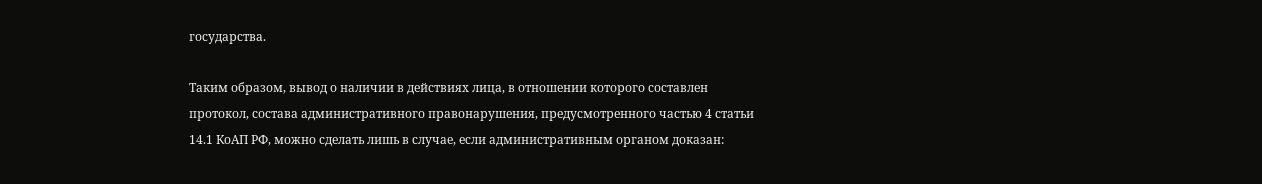государства.

Таким образом, вывод о наличии в действиях лица, в отношении которого составлен протокол, состава административного правонарушения, предусмотренного частью 4 статьи 14.1 КоАП РФ, можно сделать лишь в случае, если административным органом доказан: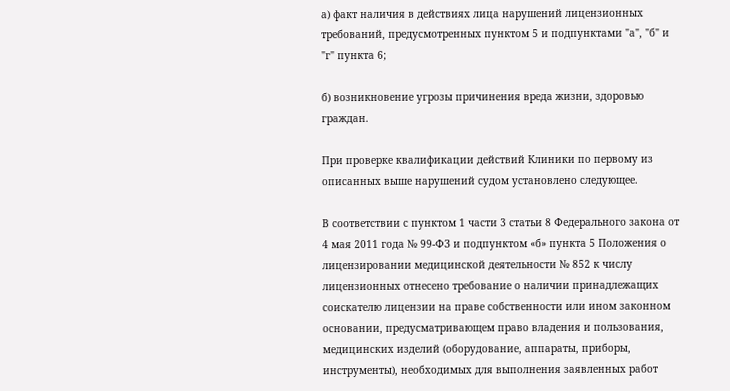а) факт наличия в действиях лица нарушений лицензионных требований, предусмотренных пунктом 5 и подпунктами "а", "б" и "г" пункта 6;

б) возникновение угрозы причинения вреда жизни, здоровью граждан.

При проверке квалификации действий Клиники по первому из описанных выше нарушений судом установлено следующее.

В соответствии с пунктом 1 части 3 статьи 8 Федерального закона от 4 мая 2011 года № 99-ФЗ и подпунктом «б» пункта 5 Положения о лицензировании медицинской деятельности № 852 к числу лицензионных отнесено требование о наличии принадлежащих соискателю лицензии на праве собственности или ином законном основании, предусматривающем право владения и пользования, медицинских изделий (оборудование, аппараты, приборы, инструменты), необходимых для выполнения заявленных работ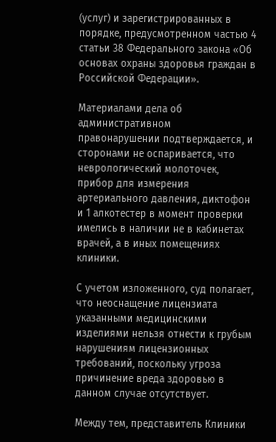(услуг) и зарегистрированных в порядке, предусмотренном частью 4 статьи 38 Федерального закона «Об основах охраны здоровья граждан в Российской Федерации».

Материалами дела об административном правонарушении подтверждается, и сторонами не оспаривается, что неврологический молоточек, прибор для измерения артериального давления, диктофон и 1 алкотестер в момент проверки имелись в наличии не в кабинетах врачей, а в иных помещениях клиники.

С учетом изложенного, суд полагает, что неоснащение лицензиата указанными медицинскими изделиями нельзя отнести к грубым нарушениям лицензионных требований, поскольку угроза причинение вреда здоровью в данном случае отсутствует.

Между тем, представитель Клиники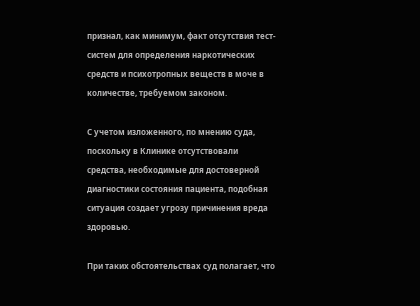признал, как минимум, факт отсутствия тест-систем для определения наркотических средств и психотропных веществ в моче в количестве, требуемом законом.

С учетом изложенного, по мнению суда, поскольку в Клинике отсутствовали средства, необходимые для достоверной диагностики состояния пациента, подобная ситуация создает угрозу причинения вреда здоровью.

При таких обстоятельствах суд полагает, что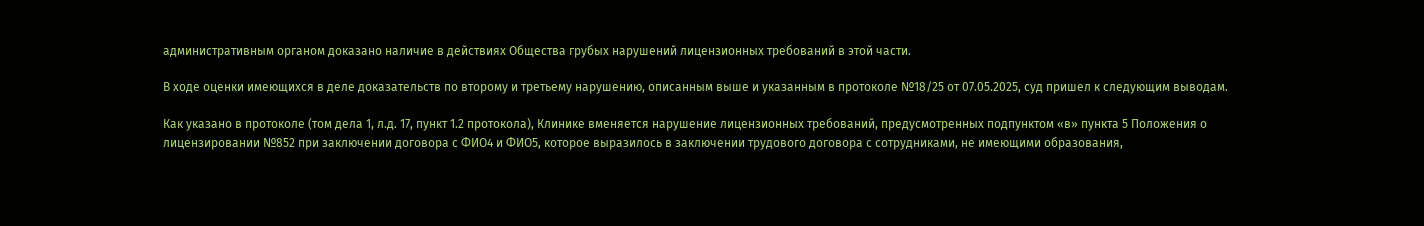административным органом доказано наличие в действиях Общества грубых нарушений лицензионных требований в этой части.

В ходе оценки имеющихся в деле доказательств по второму и третьему нарушению, описанным выше и указанным в протоколе №18/25 от 07.05.2025, суд пришел к следующим выводам.

Как указано в протоколе (том дела 1, л.д. 17, пункт 1.2 протокола), Клинике вменяется нарушение лицензионных требований, предусмотренных подпунктом «в» пункта 5 Положения о лицензировании №852 при заключении договора с ФИО4 и ФИО5, которое выразилось в заключении трудового договора с сотрудниками, не имеющими образования,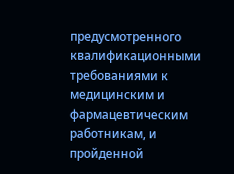предусмотренного квалификационными требованиями к медицинским и фармацевтическим работникам, и пройденной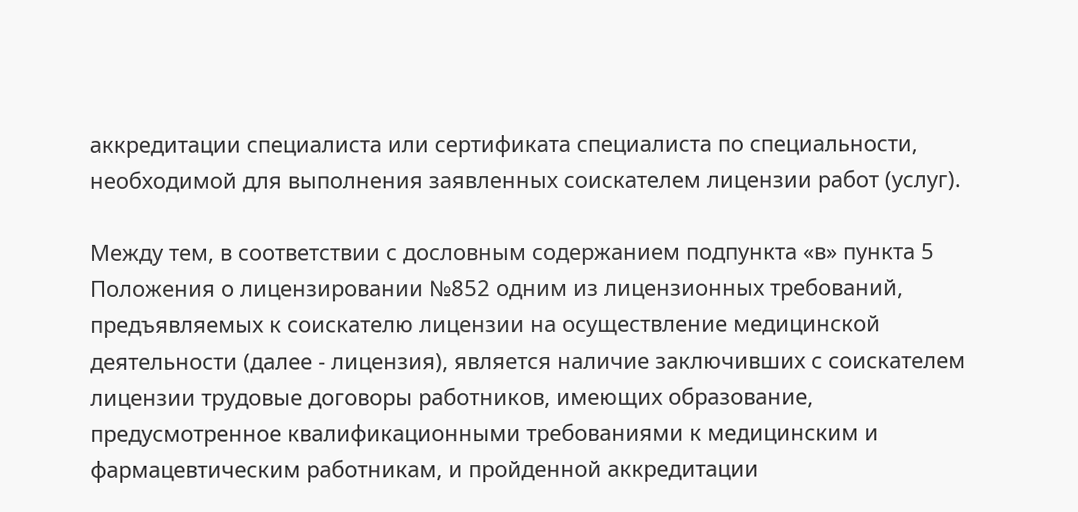аккредитации специалиста или сертификата специалиста по специальности, необходимой для выполнения заявленных соискателем лицензии работ (услуг).

Между тем, в соответствии с дословным содержанием подпункта «в» пункта 5 Положения о лицензировании №852 одним из лицензионных требований, предъявляемых к соискателю лицензии на осуществление медицинской деятельности (далее - лицензия), является наличие заключивших с соискателем лицензии трудовые договоры работников, имеющих образование, предусмотренное квалификационными требованиями к медицинским и фармацевтическим работникам, и пройденной аккредитации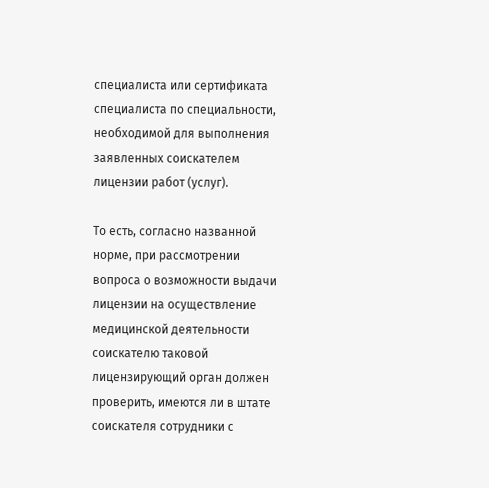специалиста или сертификата специалиста по специальности, необходимой для выполнения заявленных соискателем лицензии работ (услуг).

То есть, согласно названной норме, при рассмотрении вопроса о возможности выдачи лицензии на осуществление медицинской деятельности соискателю таковой лицензирующий орган должен проверить, имеются ли в штате соискателя сотрудники с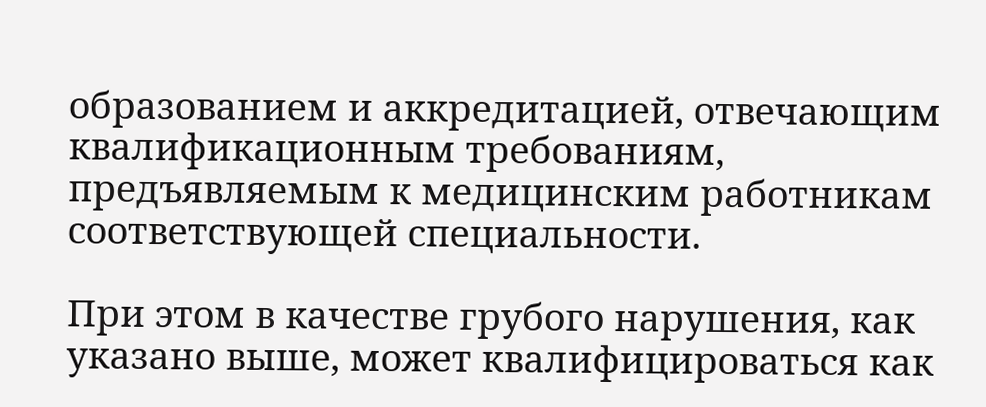образованием и аккредитацией, отвечающим квалификационным требованиям, предъявляемым к медицинским работникам соответствующей специальности.

При этом в качестве грубого нарушения, как указано выше, может квалифицироваться как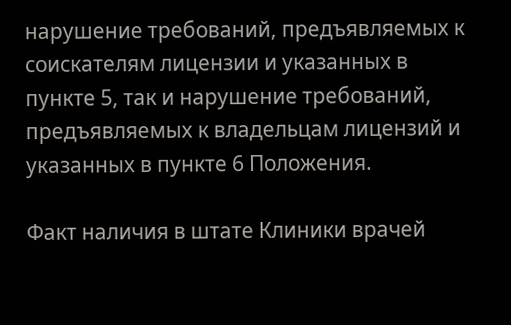нарушение требований, предъявляемых к соискателям лицензии и указанных в пункте 5, так и нарушение требований, предъявляемых к владельцам лицензий и указанных в пункте 6 Положения.

Факт наличия в штате Клиники врачей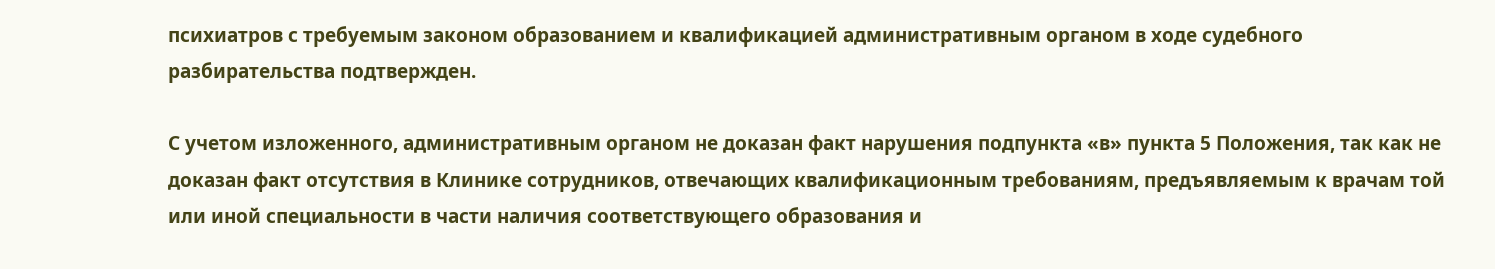психиатров с требуемым законом образованием и квалификацией административным органом в ходе судебного разбирательства подтвержден.

С учетом изложенного, административным органом не доказан факт нарушения подпункта «в» пункта 5 Положения, так как не доказан факт отсутствия в Клинике сотрудников, отвечающих квалификационным требованиям, предъявляемым к врачам той или иной специальности в части наличия соответствующего образования и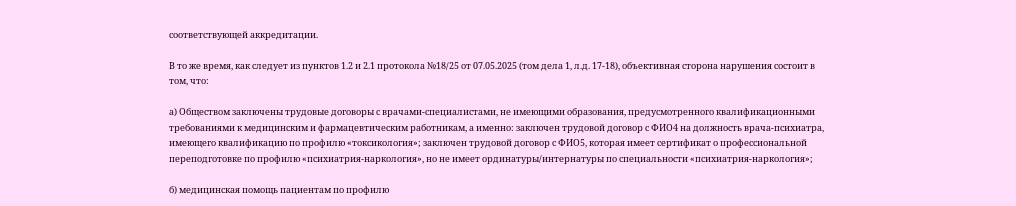соответствующей аккредитации.

В то же время, как следует из пунктов 1.2 и 2.1 протокола №18/25 от 07.05.2025 (том дела 1, л.д. 17-18), объективная сторона нарушения состоит в том, что:

а) Обществом заключены трудовые договоры с врачами-специалистами, не имеющими образования, предусмотренного квалификационными требованиями к медицинским и фармацевтическим работникам, а именно: заключен трудовой договор с ФИО4 на должность врача-психиатра, имеющего квалификацию по профилю «токсикология»; заключен трудовой договор с ФИО5, которая имеет сертификат о профессиональной переподготовке по профилю «психиатрия-наркология», но не имеет ординатуры/интернатуры по специальности «психиатрия-наркология»;

б) медицинская помощь пациентам по профилю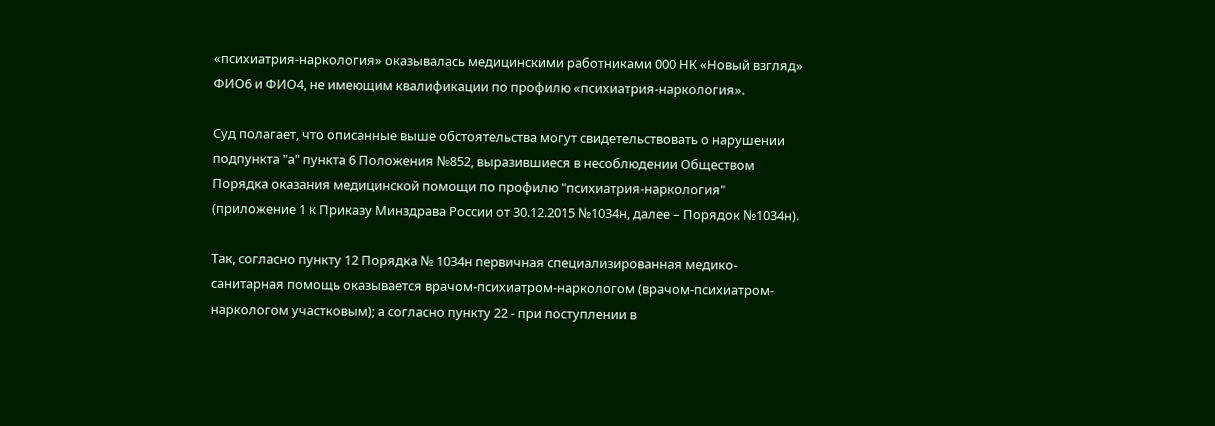«психиатрия-наркология» оказывалась медицинскими работниками 000 НК «Новый взгляд» ФИО6 и ФИО4, не имеющим квалификации по профилю «психиатрия-наркология».

Суд полагает, что описанные выше обстоятельства могут свидетельствовать о нарушении подпункта "а" пункта 6 Положения №852, выразившиеся в несоблюдении Обществом Порядка оказания медицинской помощи по профилю "психиатрия-наркология" (приложение 1 к Приказу Минздрава России от 30.12.2015 №1034н, далее – Порядок №1034н).

Так, согласно пункту 12 Порядка № 1034н первичная специализированная медико-санитарная помощь оказывается врачом-психиатром-наркологом (врачом-психиатром-наркологом участковым); а согласно пункту 22 - при поступлении в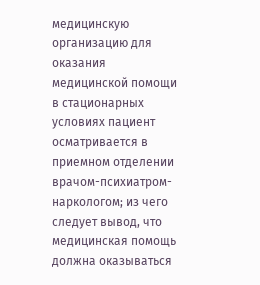медицинскую организацию для оказания медицинской помощи в стационарных условиях пациент осматривается в приемном отделении врачом-психиатром-наркологом; из чего следует вывод, что медицинская помощь должна оказываться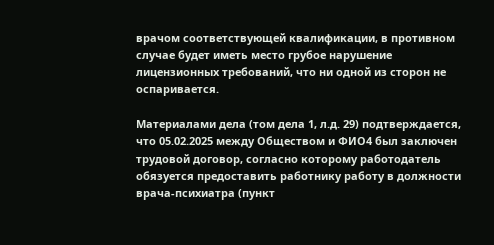врачом соответствующей квалификации, в противном случае будет иметь место грубое нарушение лицензионных требований, что ни одной из сторон не оспаривается.

Материалами дела (том дела 1, л.д. 29) подтверждается, что 05.02.2025 между Обществом и ФИО4 был заключен трудовой договор, согласно которому работодатель обязуется предоставить работнику работу в должности врача-психиатра (пункт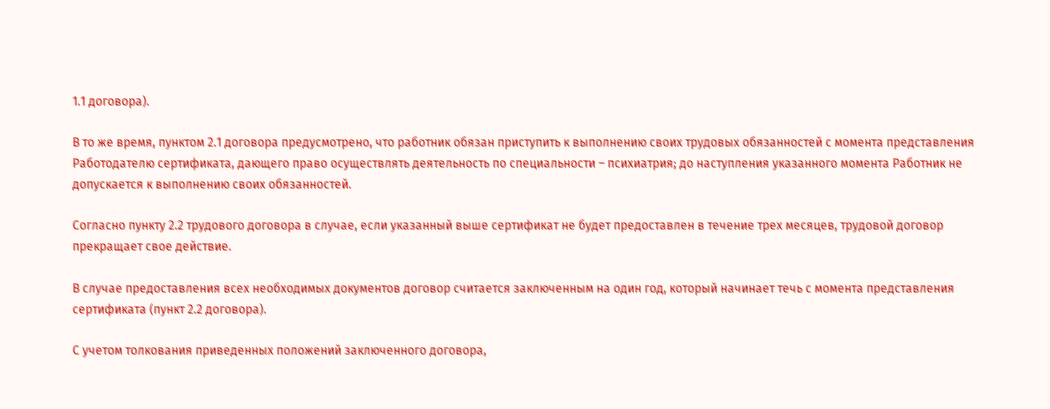1.1 договора).

В то же время, пунктом 2.1 договора предусмотрено, что работник обязан приступить к выполнению своих трудовых обязанностей с момента представления Работодателю сертификата, дающего право осуществлять деятельность по специальности – психиатрия; до наступления указанного момента Работник не допускается к выполнению своих обязанностей.

Согласно пункту 2.2 трудового договора в случае, если указанный выше сертификат не будет предоставлен в течение трех месяцев, трудовой договор прекращает свое действие.

В случае предоставления всех необходимых документов договор считается заключенным на один год, который начинает течь с момента представления сертификата (пункт 2.2 договора).

С учетом толкования приведенных положений заключенного договора,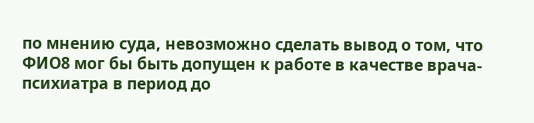по мнению суда, невозможно сделать вывод о том, что ФИО8 мог бы быть допущен к работе в качестве врача-психиатра в период до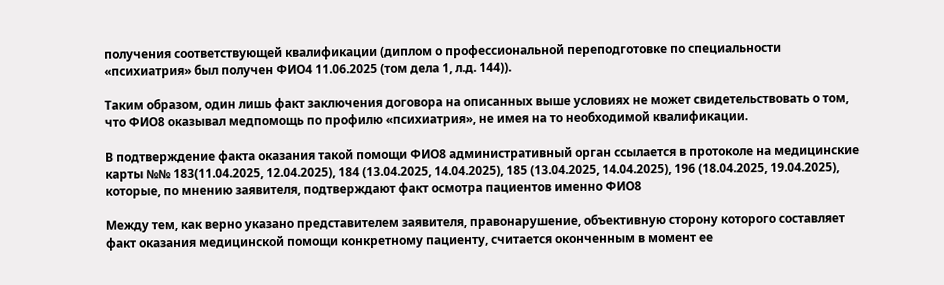получения соответствующей квалификации (диплом о профессиональной переподготовке по специальности «психиатрия» был получен ФИО4 11.06.2025 (том дела 1, л.д. 144)).

Таким образом, один лишь факт заключения договора на описанных выше условиях не может свидетельствовать о том, что ФИО8 оказывал медпомощь по профилю «психиатрия», не имея на то необходимой квалификации.

В подтверждение факта оказания такой помощи ФИО8 административный орган ссылается в протоколе на медицинские карты №№ 183(11.04.2025, 12.04.2025), 184 (13.04.2025, 14.04.2025), 185 (13.04.2025, 14.04.2025), 196 (18.04.2025, 19.04.2025), которые, по мнению заявителя, подтверждают факт осмотра пациентов именно ФИО8

Между тем, как верно указано представителем заявителя, правонарушение, объективную сторону которого составляет факт оказания медицинской помощи конкретному пациенту, считается оконченным в момент ее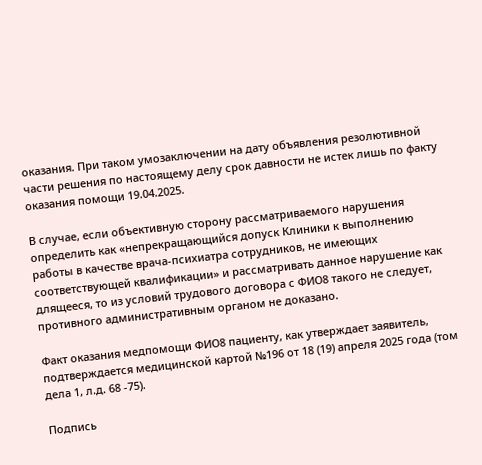оказания. При таком умозаключении на дату объявления резолютивной части решения по настоящему делу срок давности не истек лишь по факту оказания помощи 19.04.2025.

В случае, если объективную сторону рассматриваемого нарушения определить как «непрекращающийся допуск Клиники к выполнению работы в качестве врача-психиатра сотрудников, не имеющих соответствующей квалификации» и рассматривать данное нарушение как длящееся, то из условий трудового договора с ФИО8 такого не следует, противного административным органом не доказано.

Факт оказания медпомощи ФИО8 пациенту, как утверждает заявитель, подтверждается медицинской картой №196 от 18 (19) апреля 2025 года (том дела 1, л.д. 68 -75).

Подпись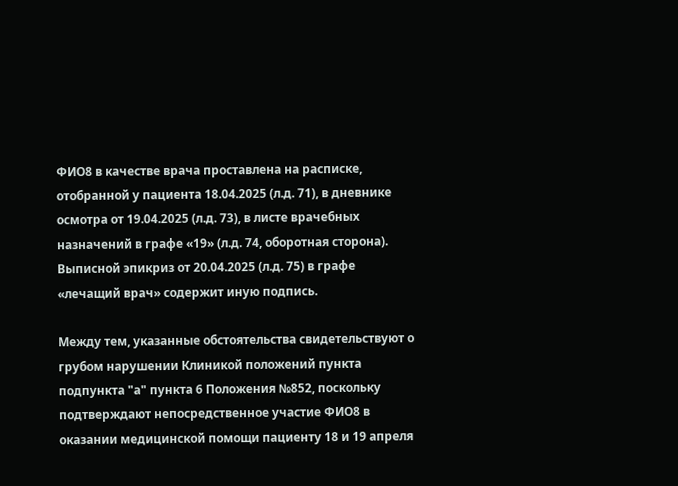ФИО8 в качестве врача проставлена на расписке, отобранной у пациента 18.04.2025 (л.д. 71), в дневнике осмотра от 19.04.2025 (л.д. 73), в листе врачебных назначений в графе «19» (л.д. 74, оборотная сторона). Выписной эпикриз от 20.04.2025 (л.д. 75) в графе «лечащий врач» содержит иную подпись.

Между тем, указанные обстоятельства свидетельствуют о грубом нарушении Клиникой положений пункта подпункта "а" пункта 6 Положения №852, поскольку подтверждают непосредственное участие ФИО8 в оказании медицинской помощи пациенту 18 и 19 апреля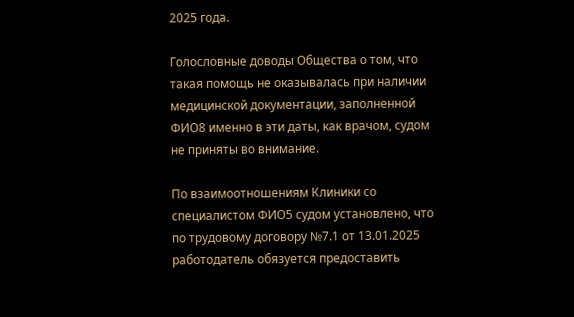2025 года.

Голословные доводы Общества о том, что такая помощь не оказывалась при наличии медицинской документации, заполненной ФИО8 именно в эти даты, как врачом, судом не приняты во внимание.

По взаимоотношениям Клиники со специалистом ФИО5 судом установлено, что по трудовому договору №7.1 от 13.01.2025 работодатель обязуется предоставить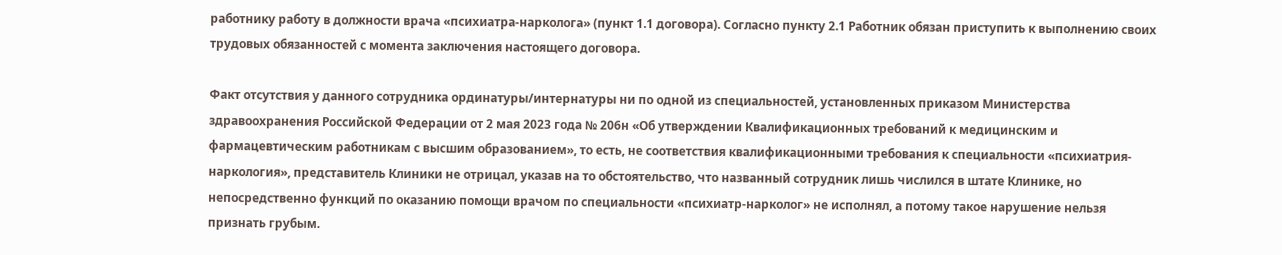работнику работу в должности врача «психиатра-нарколога» (пункт 1.1 договора). Согласно пункту 2.1 Работник обязан приступить к выполнению своих трудовых обязанностей с момента заключения настоящего договора.

Факт отсутствия у данного сотрудника ординатуры/интернатуры ни по одной из специальностей, установленных приказом Министерства здравоохранения Российской Федерации от 2 мая 2023 года № 206н «Об утверждении Квалификационных требований к медицинским и фармацевтическим работникам с высшим образованием», то есть, не соответствия квалификационными требования к специальности «психиатрия-наркология», представитель Клиники не отрицал, указав на то обстоятельство, что названный сотрудник лишь числился в штате Клинике, но непосредственно функций по оказанию помощи врачом по специальности «психиатр-нарколог» не исполнял, а потому такое нарушение нельзя признать грубым.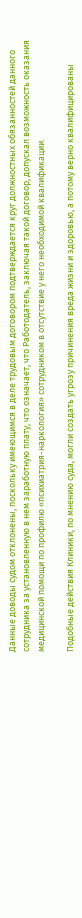Данные доводы судом отклонены, поскольку имеющимся в деле трудовым договором подтверждается круг должностных обязанностей данного сотрудника за установленную в нем заработную плату, что означает, что Работодатель, заключая такой договор, допускал возможность оказания медицинской помощи по профилю «психиатрия-наркология» сотрудником в отсутствие у него необходимой квалификации.

Подобные действия Клиники, по мнению суда, могли создать угрозу причинения вреда жизни и здоровью, а потому верно квалифицированы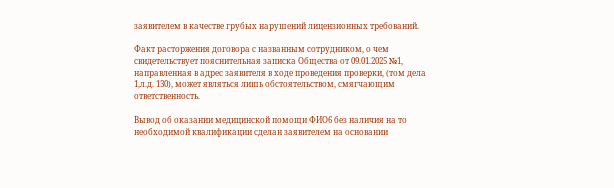заявителем в качестве грубых нарушений лицензионных требований.

Факт расторжения договора с названным сотрудником, о чем свидетельствует пояснительная записка Общества от 09.01.2025 №1, направленная в адрес заявителя в ходе проведения проверки, (том дела 1,л.д. 130), может являться лишь обстоятельством, смягчающим ответственность.

Вывод об оказании медицинской помощи ФИО6 без наличия на то необходимой квалификации сделан заявителем на основании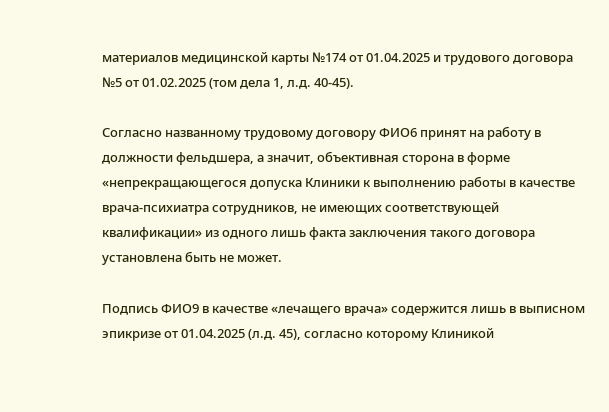материалов медицинской карты №174 от 01.04.2025 и трудового договора №5 от 01.02.2025 (том дела 1, л.д. 40-45).

Согласно названному трудовому договору ФИО6 принят на работу в должности фельдшера, а значит, объективная сторона в форме «непрекращающегося допуска Клиники к выполнению работы в качестве врача-психиатра сотрудников, не имеющих соответствующей квалификации» из одного лишь факта заключения такого договора установлена быть не может.

Подпись ФИО9 в качестве «лечащего врача» содержится лишь в выписном эпикризе от 01.04.2025 (л.д. 45), согласно которому Клиникой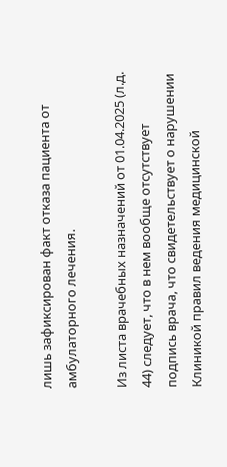лишь зафиксирован факт отказа пациента от амбулаторного лечения.

Из листа врачебных назначений от 01.04.2025 (л.д. 44) следует, что в нем вообще отсутствует подпись врача, что свидетельствует о нарушении Клиникой правил ведения медицинской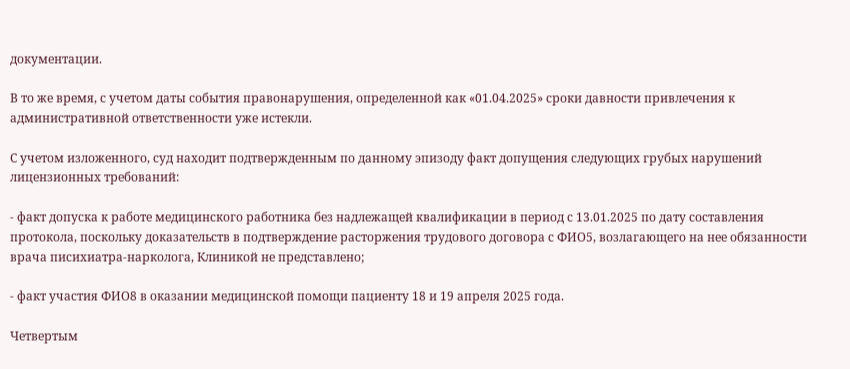документации.

В то же время, с учетом даты события правонарушения, определенной как «01.04.2025» сроки давности привлечения к административной ответственности уже истекли.

С учетом изложенного, суд находит подтвержденным по данному эпизоду факт допущения следующих грубых нарушений лицензионных требований:

- факт допуска к работе медицинского работника без надлежащей квалификации в период с 13.01.2025 по дату составления протокола, поскольку доказательств в подтверждение расторжения трудового договора с ФИО5, возлагающего на нее обязанности врача писихиатра-нарколога, Клиникой не представлено;

- факт участия ФИО8 в оказании медицинской помощи пациенту 18 и 19 апреля 2025 года.

Четвертым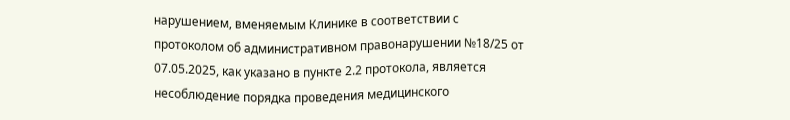нарушением, вменяемым Клинике в соответствии с протоколом об административном правонарушении №18/25 от 07.05.2025, как указано в пункте 2.2 протокола, является несоблюдение порядка проведения медицинского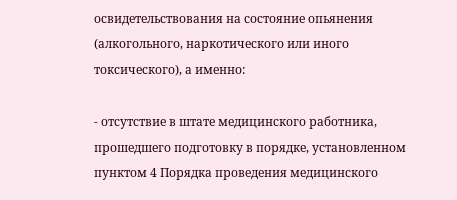освидетельствования на состояние опьянения (алкогольного, наркотического или иного токсического), а именно:

- отсутствие в штате медицинского работника, прошедшего подготовку в порядке, установленном пунктом 4 Порядка проведения медицинского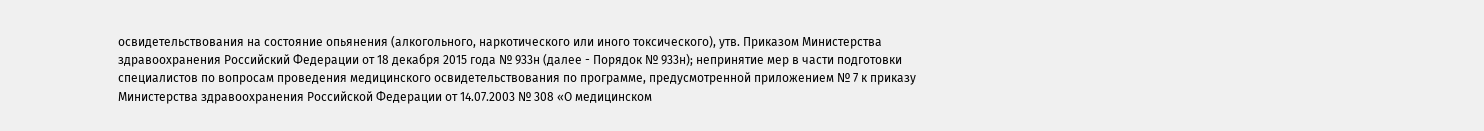освидетельствования на состояние опьянения (алкогольного, наркотического или иного токсического), утв. Приказом Министерства здравоохранения Российский Федерации от 18 декабря 2015 года № 933н (далее - Порядок № 933н); непринятие мер в части подготовки специалистов по вопросам проведения медицинского освидетельствования по программе, предусмотренной приложением № 7 к приказу Министерства здравоохранения Российской Федерации от 14.07.2003 № 308 «О медицинском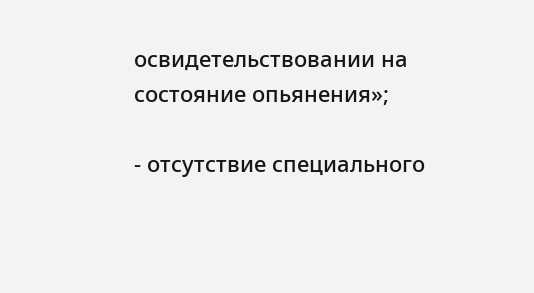освидетельствовании на состояние опьянения»;

- отсутствие специального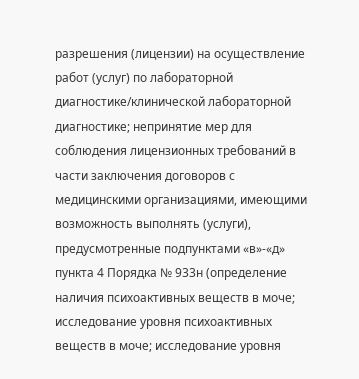разрешения (лицензии) на осуществление работ (услуг) по лабораторной диагностике/клинической лабораторной диагностике; непринятие мер для соблюдения лицензионных требований в части заключения договоров с медицинскими организациями, имеющими возможность выполнять (услуги), предусмотренные подпунктами «в»-«д» пункта 4 Порядка № 933н (определение наличия психоактивных веществ в моче; исследование уровня психоактивных веществ в моче; исследование уровня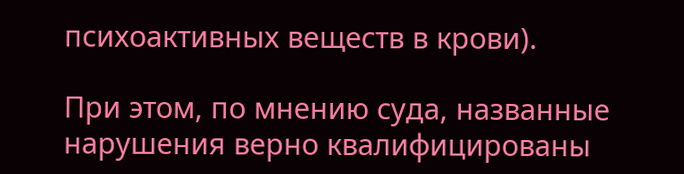психоактивных веществ в крови).

При этом, по мнению суда, названные нарушения верно квалифицированы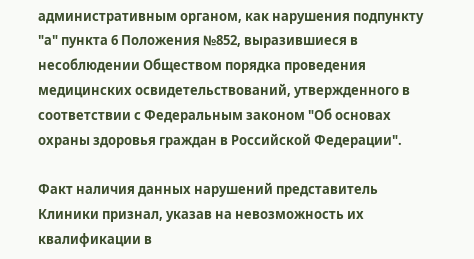административным органом, как нарушения подпункту "а" пункта 6 Положения №852, выразившиеся в несоблюдении Обществом порядка проведения медицинских освидетельствований, утвержденного в соответствии с Федеральным законом "Об основах охраны здоровья граждан в Российской Федерации".

Факт наличия данных нарушений представитель Клиники признал, указав на невозможность их квалификации в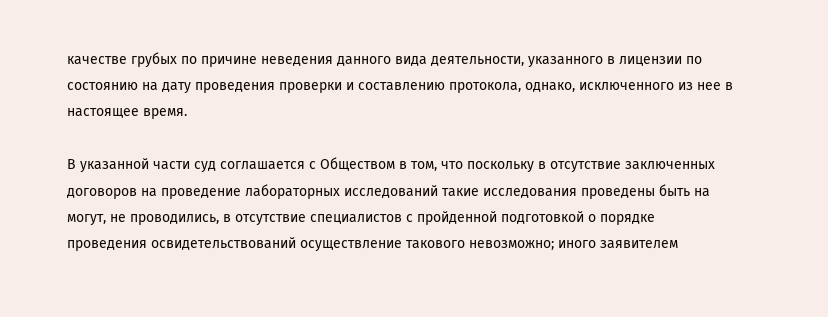качестве грубых по причине неведения данного вида деятельности, указанного в лицензии по состоянию на дату проведения проверки и составлению протокола, однако, исключенного из нее в настоящее время.

В указанной части суд соглашается с Обществом в том, что поскольку в отсутствие заключенных договоров на проведение лабораторных исследований такие исследования проведены быть на могут, не проводились, в отсутствие специалистов с пройденной подготовкой о порядке проведения освидетельствований осуществление такового невозможно; иного заявителем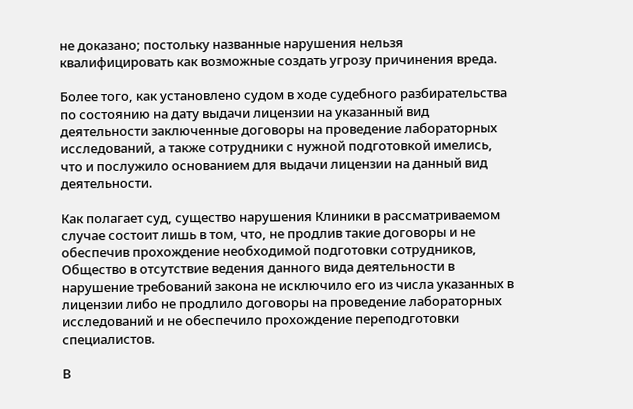не доказано; постольку названные нарушения нельзя квалифицировать как возможные создать угрозу причинения вреда.

Более того, как установлено судом в ходе судебного разбирательства по состоянию на дату выдачи лицензии на указанный вид деятельности заключенные договоры на проведение лабораторных исследований, а также сотрудники с нужной подготовкой имелись, что и послужило основанием для выдачи лицензии на данный вид деятельности.

Как полагает суд, существо нарушения Клиники в рассматриваемом случае состоит лишь в том, что, не продлив такие договоры и не обеспечив прохождение необходимой подготовки сотрудников, Общество в отсутствие ведения данного вида деятельности в нарушение требований закона не исключило его из числа указанных в лицензии либо не продлило договоры на проведение лабораторных исследований и не обеспечило прохождение переподготовки специалистов.

В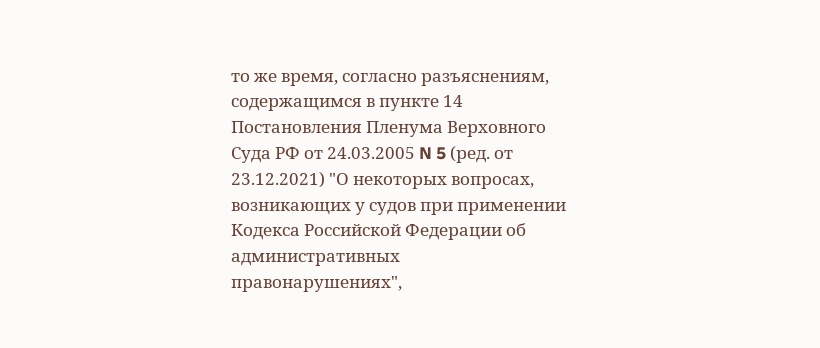то же время, согласно разъяснениям, содержащимся в пункте 14 Постановления Пленума Верховного Суда РФ от 24.03.2005 N 5 (ред. от 23.12.2021) "О некоторых вопросах, возникающих у судов при применении Кодекса Российской Федерации об административных правонарушениях",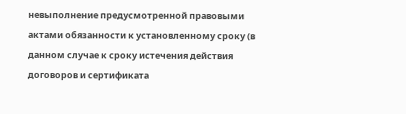невыполнение предусмотренной правовыми актами обязанности к установленному сроку (в данном случае к сроку истечения действия договоров и сертификата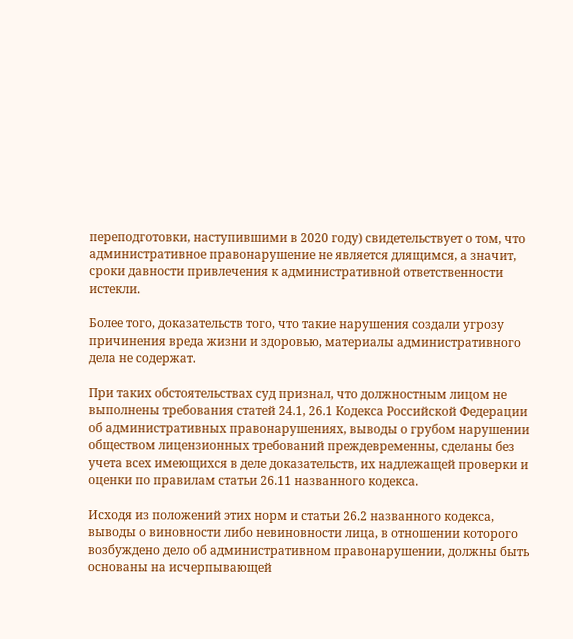переподготовки, наступившими в 2020 году) свидетельствует о том, что административное правонарушение не является длящимся, а значит, сроки давности привлечения к административной ответственности истекли.

Более того, доказательств того, что такие нарушения создали угрозу причинения вреда жизни и здоровью, материалы административного дела не содержат.

При таких обстоятельствах суд признал, что должностным лицом не выполнены требования статей 24.1, 26.1 Кодекса Российской Федерации об административных правонарушениях, выводы о грубом нарушении обществом лицензионных требований преждевременны, сделаны без учета всех имеющихся в деле доказательств, их надлежащей проверки и оценки по правилам статьи 26.11 названного кодекса.

Исходя из положений этих норм и статьи 26.2 названного кодекса, выводы о виновности либо невиновности лица, в отношении которого возбуждено дело об административном правонарушении, должны быть основаны на исчерпывающей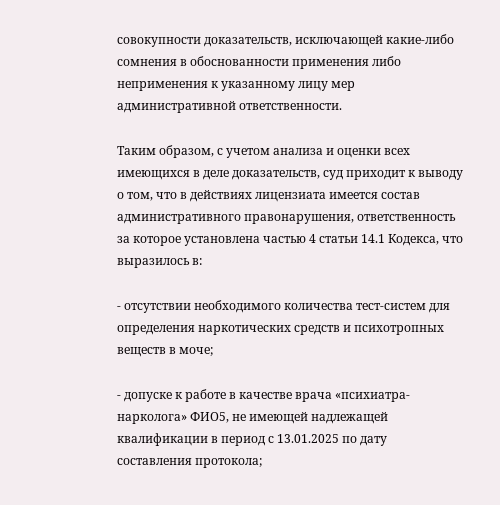совокупности доказательств, исключающей какие-либо сомнения в обоснованности применения либо неприменения к указанному лицу мер административной ответственности.

Таким образом, с учетом анализа и оценки всех имеющихся в деле доказательств, суд приходит к выводу о том, что в действиях лицензиата имеется состав административного правонарушения, ответственность за которое установлена частью 4 статьи 14.1 Кодекса, что выразилось в:

- отсутствии необходимого количества тест-систем для определения наркотических средств и психотропных веществ в моче;

- допуске к работе в качестве врача «психиатра-нарколога» ФИО5, не имеющей надлежащей квалификации в период с 13.01.2025 по дату составления протокола;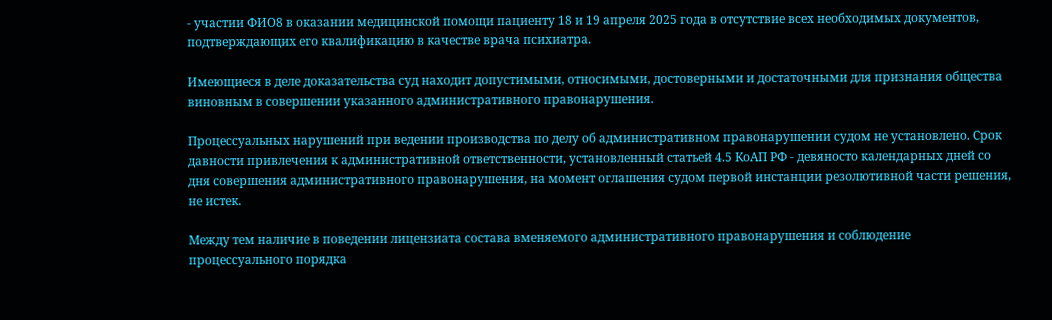- участии ФИО8 в оказании медицинской помощи пациенту 18 и 19 апреля 2025 года в отсутствие всех необходимых документов, подтверждающих его квалификацию в качестве врача психиатра.

Имеющиеся в деле доказательства суд находит допустимыми, относимыми, достоверными и достаточными для признания общества виновным в совершении указанного административного правонарушения.

Процессуальных нарушений при ведении производства по делу об административном правонарушении судом не установлено. Срок давности привлечения к административной ответственности, установленный статьей 4.5 КоАП РФ - девяносто календарных дней со дня совершения административного правонарушения, на момент оглашения судом первой инстанции резолютивной части решения, не истек.

Между тем наличие в поведении лицензиата состава вменяемого административного правонарушения и соблюдение процессуального порядка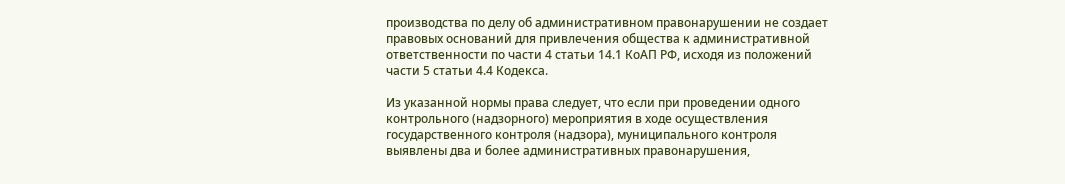производства по делу об административном правонарушении не создает правовых оснований для привлечения общества к административной ответственности по части 4 статьи 14.1 КоАП РФ, исходя из положений части 5 статьи 4.4 Кодекса.

Из указанной нормы права следует, что если при проведении одного контрольного (надзорного) мероприятия в ходе осуществления государственного контроля (надзора), муниципального контроля выявлены два и более административных правонарушения,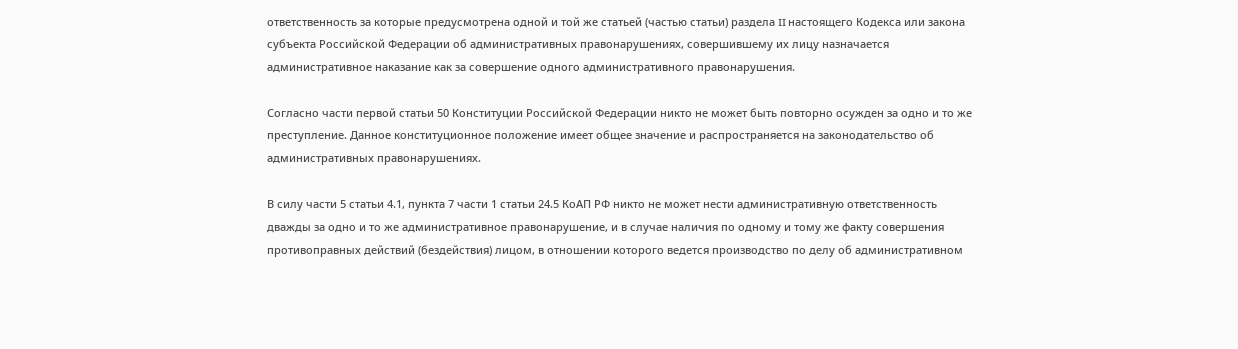ответственность за которые предусмотрена одной и той же статьей (частью статьи) раздела II настоящего Кодекса или закона субъекта Российской Федерации об административных правонарушениях, совершившему их лицу назначается административное наказание как за совершение одного административного правонарушения.

Согласно части первой статьи 50 Конституции Российской Федерации никто не может быть повторно осужден за одно и то же преступление. Данное конституционное положение имеет общее значение и распространяется на законодательство об административных правонарушениях.

В силу части 5 статьи 4.1, пункта 7 части 1 статьи 24.5 КоАП РФ никто не может нести административную ответственность дважды за одно и то же административное правонарушение, и в случае наличия по одному и тому же факту совершения противоправных действий (бездействия) лицом, в отношении которого ведется производство по делу об административном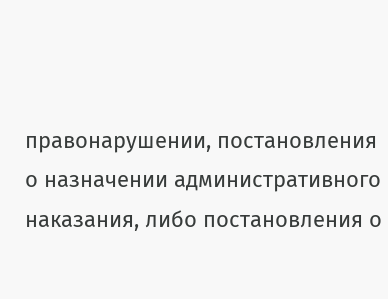правонарушении, постановления о назначении административного наказания, либо постановления о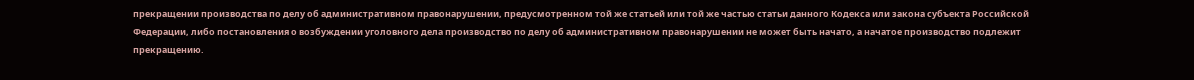прекращении производства по делу об административном правонарушении, предусмотренном той же статьей или той же частью статьи данного Кодекса или закона субъекта Российской Федерации, либо постановления о возбуждении уголовного дела производство по делу об административном правонарушении не может быть начато, а начатое производство подлежит прекращению.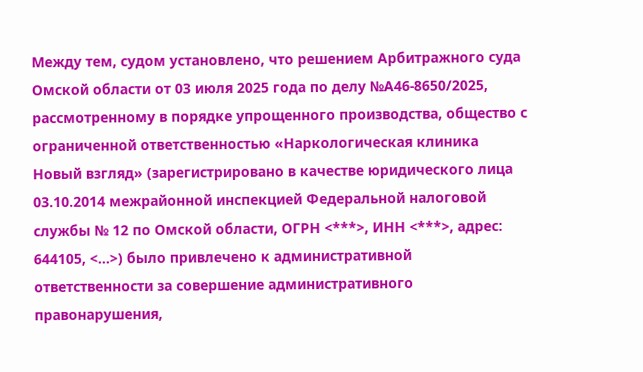Между тем, судом установлено, что решением Арбитражного суда Омской области от 03 июля 2025 года по делу №А46-8650/2025, рассмотренному в порядке упрощенного производства, общество с ограниченной ответственностью «Наркологическая клиника Новый взгляд» (зарегистрировано в качестве юридического лица 03.10.2014 межрайонной инспекцией Федеральной налоговой службы № 12 по Омской области, ОГРН <***>, ИНН <***>, адрес: 644105, <...>) было привлечено к административной ответственности за совершение административного правонарушения,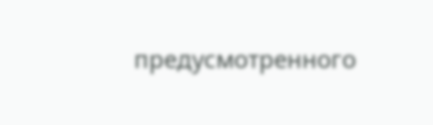предусмотренного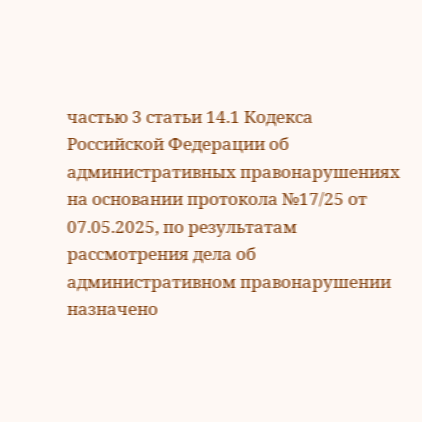частью 3 статьи 14.1 Кодекса Российской Федерации об административных правонарушениях на основании протокола №17/25 от 07.05.2025, по результатам рассмотрения дела об административном правонарушении назначено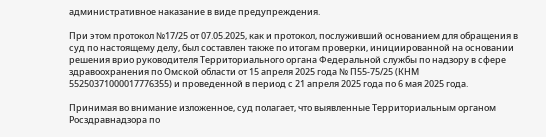административное наказание в виде предупреждения.

При этом протокол №17/25 от 07.05.2025, как и протокол, послуживший основанием для обращения в суд по настоящему делу, был составлен также по итогам проверки, инициированной на основании решения врио руководителя Территориального органа Федеральной службы по надзору в сфере здравоохранения по Омской области от 15 апреля 2025 года № П55-75/25 (КНМ 55250371000017776355) и проведенной в период с 21 апреля 2025 года по 6 мая 2025 года.

Принимая во внимание изложенное, суд полагает, что выявленные Территориальным органом Росздравнадзора по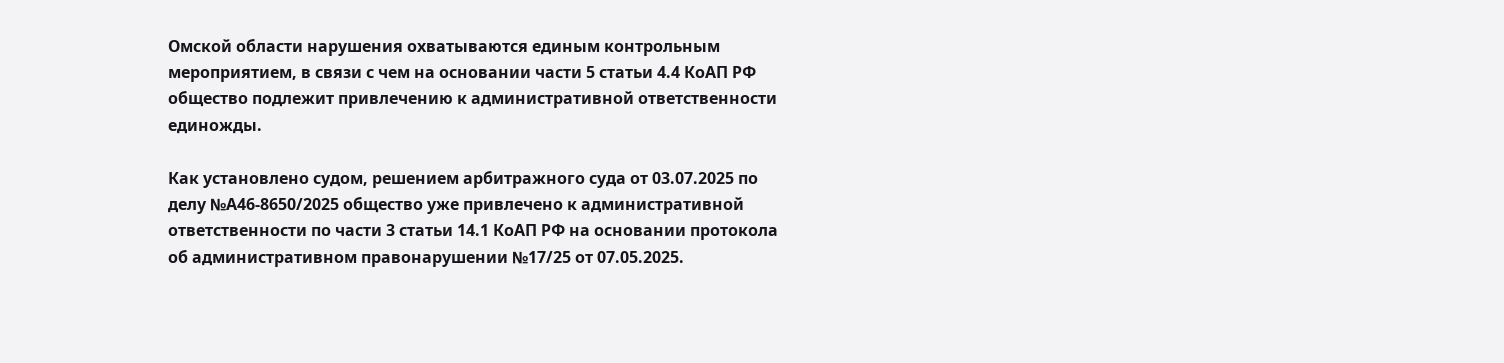Омской области нарушения охватываются единым контрольным мероприятием, в связи с чем на основании части 5 статьи 4.4 КоАП РФ общество подлежит привлечению к административной ответственности единожды.

Как установлено судом, решением арбитражного суда от 03.07.2025 по делу №А46-8650/2025 общество уже привлечено к административной ответственности по части 3 статьи 14.1 КоАП РФ на основании протокола об административном правонарушении №17/25 от 07.05.2025.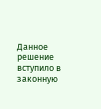Данное решение вступило в законную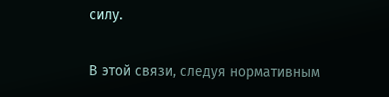силу.

В этой связи, следуя нормативным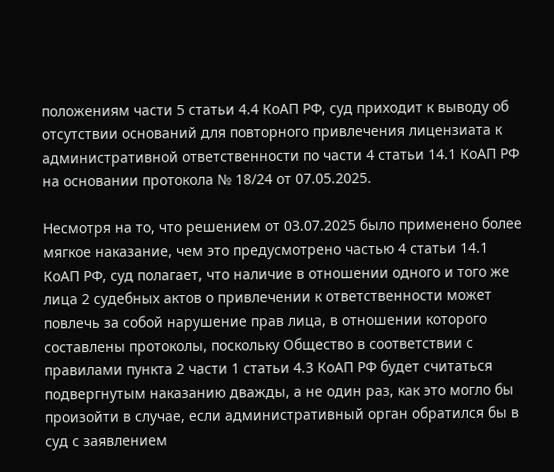положениям части 5 статьи 4.4 КоАП РФ, суд приходит к выводу об отсутствии оснований для повторного привлечения лицензиата к административной ответственности по части 4 статьи 14.1 КоАП РФ на основании протокола № 18/24 от 07.05.2025.

Несмотря на то, что решением от 03.07.2025 было применено более мягкое наказание, чем это предусмотрено частью 4 статьи 14.1 КоАП РФ, суд полагает, что наличие в отношении одного и того же лица 2 судебных актов о привлечении к ответственности может повлечь за собой нарушение прав лица, в отношении которого составлены протоколы, поскольку Общество в соответствии с правилами пункта 2 части 1 статьи 4.3 КоАП РФ будет считаться подвергнутым наказанию дважды, а не один раз, как это могло бы произойти в случае, если административный орган обратился бы в суд с заявлением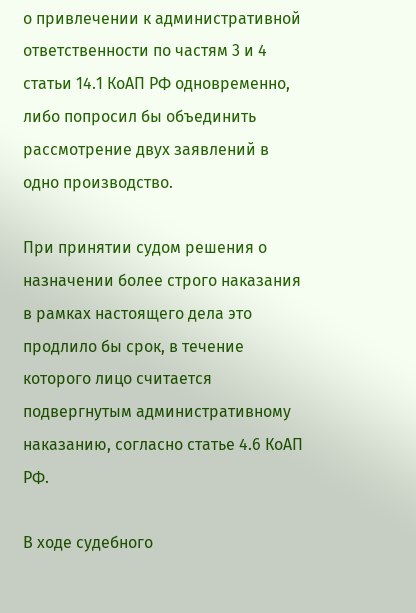о привлечении к административной ответственности по частям 3 и 4 статьи 14.1 КоАП РФ одновременно, либо попросил бы объединить рассмотрение двух заявлений в одно производство.

При принятии судом решения о назначении более строго наказания в рамках настоящего дела это продлило бы срок, в течение которого лицо считается подвергнутым административному наказанию, согласно статье 4.6 КоАП РФ.

В ходе судебного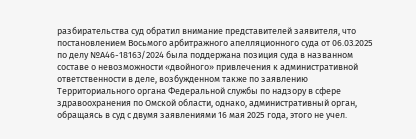разбирательства суд обратил внимание представителей заявителя, что постановлением Восьмого арбитражного апелляционного суда от 06.03.2025 по делу №А46-18163/2024 была поддержана позиция суда в названном составе о невозможности «двойного» привлечения к административной ответственности в деле, возбужденном также по заявлению Территориального органа Федеральной службы по надзору в сфере здравоохранения по Омской области, однако, административный орган, обращаясь в суд с двумя заявлениями 16 мая 2025 года, этого не учел.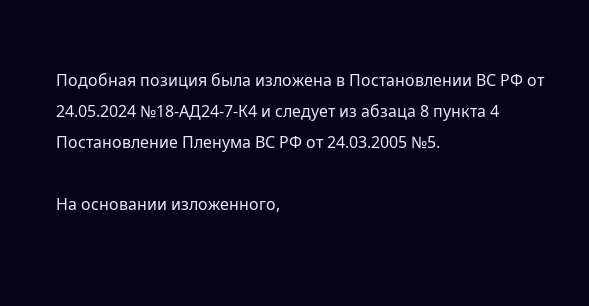Подобная позиция была изложена в Постановлении ВС РФ от 24.05.2024 №18-АД24-7-К4 и следует из абзаца 8 пункта 4 Постановление Пленума ВС РФ от 24.03.2005 №5.

На основании изложенного,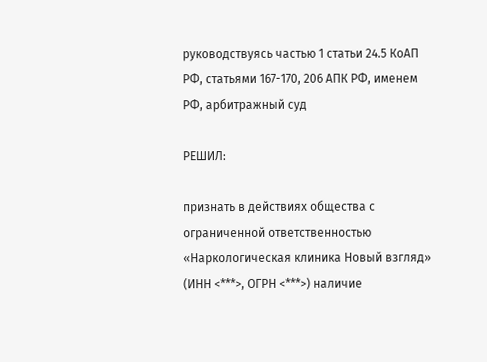руководствуясь частью 1 статьи 24.5 КоАП РФ, статьями 167-170, 206 АПК РФ, именем РФ, арбитражный суд

РЕШИЛ:

признать в действиях общества с ограниченной ответственностью «Наркологическая клиника Новый взгляд» (ИНН <***>, ОГРН <***>) наличие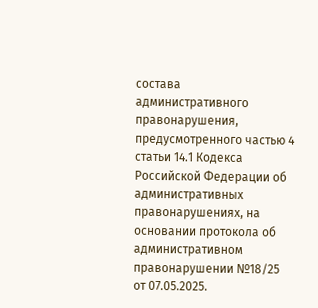состава административного правонарушения, предусмотренного частью 4 статьи 14.1 Кодекса Российской Федерации об административных правонарушениях, на основании протокола об административном правонарушении №18/25 от 07.05.2025.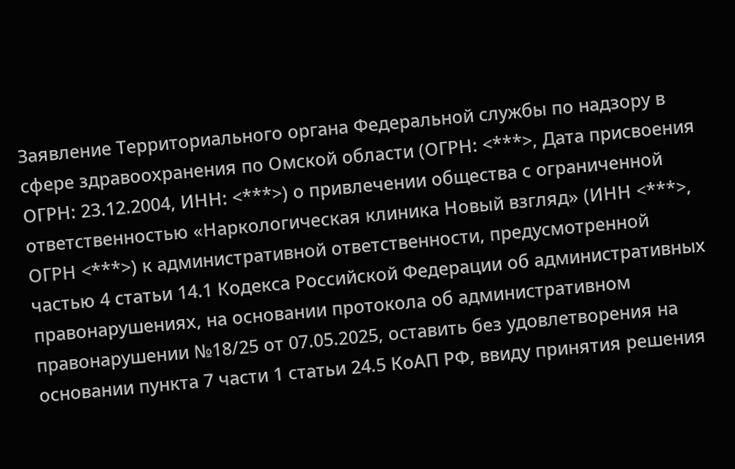Заявление Территориального органа Федеральной службы по надзору в сфере здравоохранения по Омской области (ОГРН: <***>, Дата присвоения ОГРН: 23.12.2004, ИНН: <***>) о привлечении общества с ограниченной ответственностью «Наркологическая клиника Новый взгляд» (ИНН <***>, ОГРН <***>) к административной ответственности, предусмотренной частью 4 статьи 14.1 Кодекса Российской Федерации об административных правонарушениях, на основании протокола об административном правонарушении №18/25 от 07.05.2025, оставить без удовлетворения на основании пункта 7 части 1 статьи 24.5 КоАП РФ, ввиду принятия решения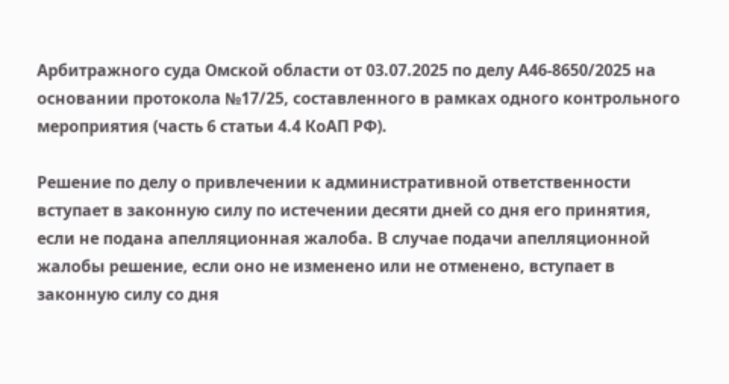Арбитражного суда Омской области от 03.07.2025 по делу А46-8650/2025 на основании протокола №17/25, составленного в рамках одного контрольного мероприятия (часть 6 статьи 4.4 КоАП РФ).

Решение по делу о привлечении к административной ответственности вступает в законную силу по истечении десяти дней со дня его принятия, если не подана апелляционная жалоба. В случае подачи апелляционной жалобы решение, если оно не изменено или не отменено, вступает в законную силу со дня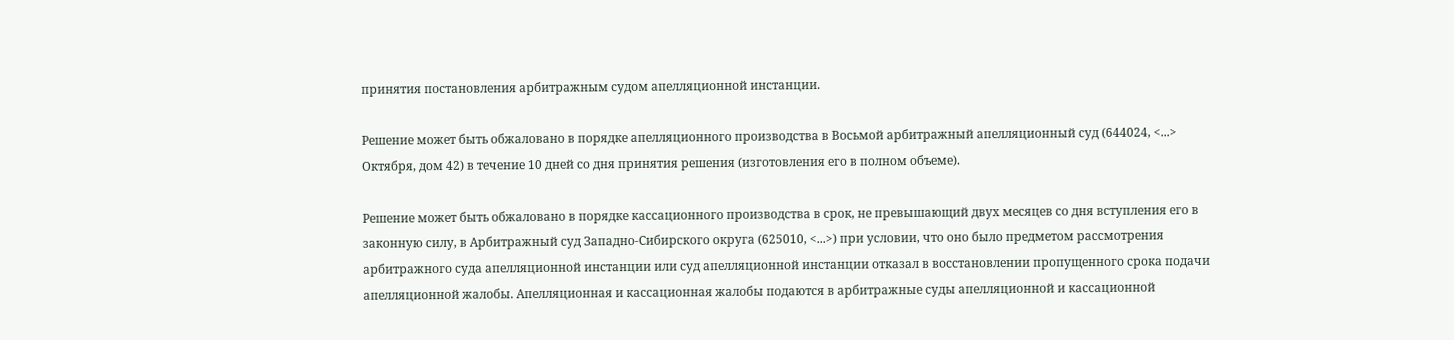принятия постановления арбитражным судом апелляционной инстанции.

Решение может быть обжаловано в порядке апелляционного производства в Восьмой арбитражный апелляционный суд (644024, <...> Октября, дом 42) в течение 10 дней со дня принятия решения (изготовления его в полном объеме).

Решение может быть обжаловано в порядке кассационного производства в срок, не превышающий двух месяцев со дня вступления его в законную силу, в Арбитражный суд Западно-Сибирского округа (625010, <...>) при условии, что оно было предметом рассмотрения арбитражного суда апелляционной инстанции или суд апелляционной инстанции отказал в восстановлении пропущенного срока подачи апелляционной жалобы. Апелляционная и кассационная жалобы подаются в арбитражные суды апелляционной и кассационной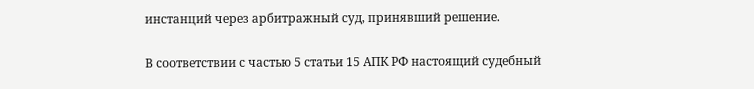инстанций через арбитражный суд, принявший решение.

В соответствии с частью 5 статьи 15 АПК РФ настоящий судебный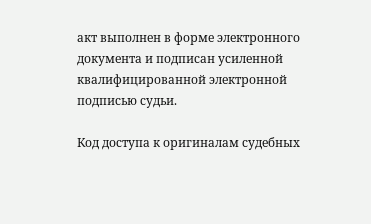акт выполнен в форме электронного документа и подписан усиленной квалифицированной электронной подписью судьи.

Код доступа к оригиналам судебных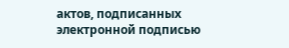актов, подписанных электронной подписью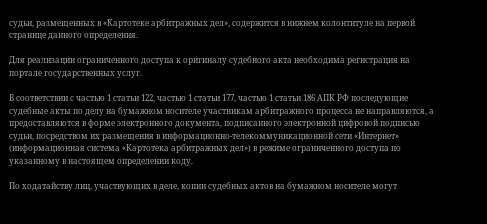судьи, размещенных в «Картотеке арбитражных дел», содержится в нижнем колонтитуле на первой странице данного определения.

Для реализации ограниченного доступа к оригиналу судебного акта необходима регистрация на портале государственных услуг.

В соответствии с частью 1 статьи 122, частью 1 статьи 177, частью 1 статьи 186 АПК РФ последующие судебные акты по делу на бумажном носителе участникам арбитражного процесса не направляются, а предоставляются в форме электронного документа, подписанного электронной цифровой подписью судьи, посредством их размещения в информационно-телекоммуникационной сети «Интернет» (информационная система «Картотека арбитражных дел») в режиме ограниченного доступа по указанному в настоящем определении коду.

По ходатайству лиц, участвующих в деле, копии судебных актов на бумажном носителе могут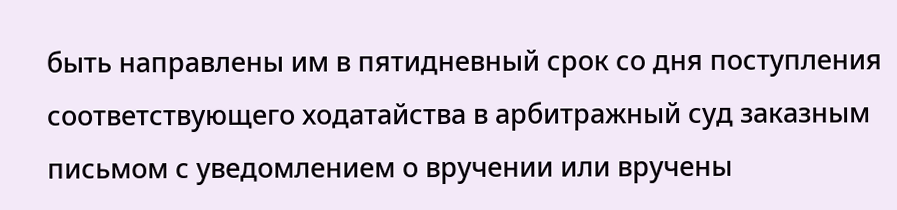быть направлены им в пятидневный срок со дня поступления соответствующего ходатайства в арбитражный суд заказным письмом с уведомлением о вручении или вручены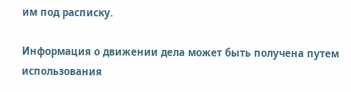им под расписку.

Информация о движении дела может быть получена путем использования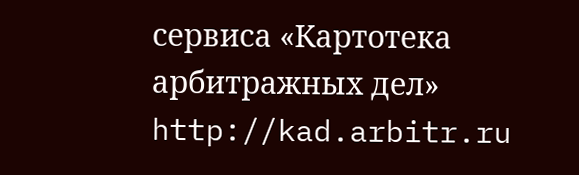сервиса «Картотека арбитражных дел» http://kad.arbitr.ru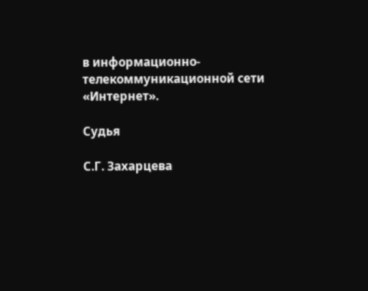в информационно-телекоммуникационной сети «Интернет».

Судья

С.Г. Захарцева